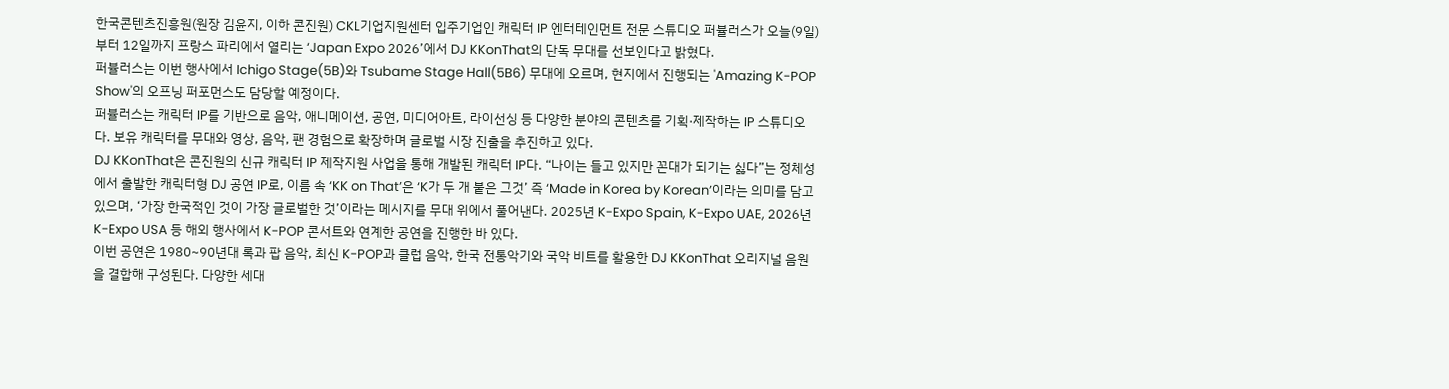한국콘텐츠진흥원(원장 김윤지, 이하 콘진원) CKL기업지원센터 입주기업인 캐릭터 IP 엔터테인먼트 전문 스튜디오 퍼뷸러스가 오늘(9일)부터 12일까지 프랑스 파리에서 열리는 ‘Japan Expo 2026’에서 DJ KKonThat의 단독 무대를 선보인다고 밝혔다.
퍼뷸러스는 이번 행사에서 Ichigo Stage(5B)와 Tsubame Stage Hall(5B6) 무대에 오르며, 현지에서 진행되는 'Amazing K-POP Show'의 오프닝 퍼포먼스도 담당할 예정이다.
퍼뷸러스는 캐릭터 IP를 기반으로 음악, 애니메이션, 공연, 미디어아트, 라이선싱 등 다양한 분야의 콘텐츠를 기획·제작하는 IP 스튜디오다. 보유 캐릭터를 무대와 영상, 음악, 팬 경험으로 확장하며 글로벌 시장 진출을 추진하고 있다.
DJ KKonThat은 콘진원의 신규 캐릭터 IP 제작지원 사업을 통해 개발된 캐릭터 IP다. “나이는 들고 있지만 꼰대가 되기는 싫다”는 정체성에서 출발한 캐릭터형 DJ 공연 IP로, 이름 속 ‘KK on That’은 ‘K가 두 개 붙은 그것’ 즉 ‘Made in Korea by Korean’이라는 의미를 담고 있으며, ‘가장 한국적인 것이 가장 글로벌한 것’이라는 메시지를 무대 위에서 풀어낸다. 2025년 K-Expo Spain, K-Expo UAE, 2026년 K-Expo USA 등 해외 행사에서 K-POP 콘서트와 연계한 공연을 진행한 바 있다.
이번 공연은 1980~90년대 록과 팝 음악, 최신 K-POP과 클럽 음악, 한국 전통악기와 국악 비트를 활용한 DJ KKonThat 오리지널 음원을 결합해 구성된다. 다양한 세대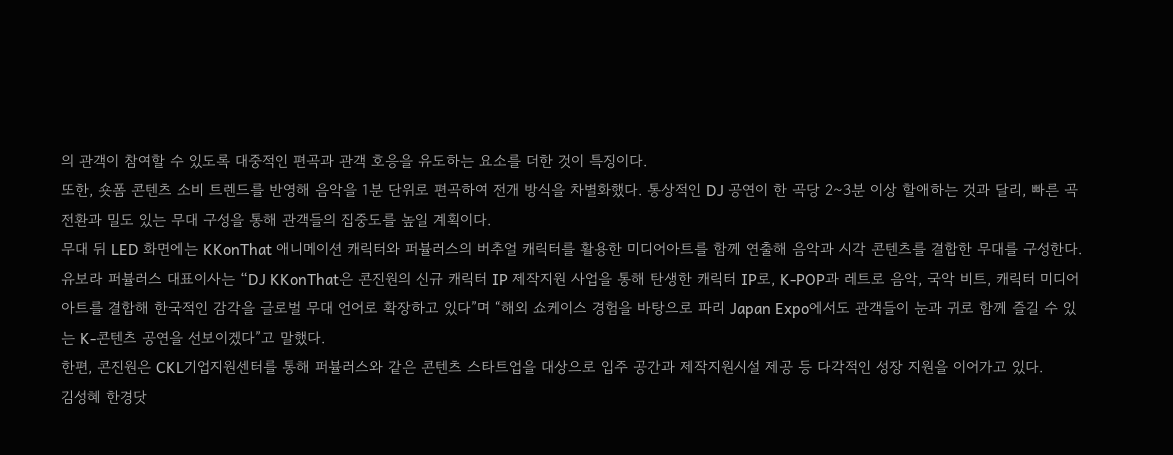의 관객이 참여할 수 있도록 대중적인 편곡과 관객 호응을 유도하는 요소를 더한 것이 특징이다.
또한, 숏폼 콘텐츠 소비 트렌드를 반영해 음악을 1분 단위로 편곡하여 전개 방식을 차별화했다. 통상적인 DJ 공연이 한 곡당 2~3분 이상 할애하는 것과 달리, 빠른 곡 전환과 밀도 있는 무대 구성을 통해 관객들의 집중도를 높일 계획이다.
무대 뒤 LED 화면에는 KKonThat 애니메이션 캐릭터와 퍼뷸러스의 버추얼 캐릭터를 활용한 미디어아트를 함께 연출해 음악과 시각 콘텐츠를 결합한 무대를 구성한다.
유보라 퍼뷸러스 대표이사는 “DJ KKonThat은 콘진원의 신규 캐릭터 IP 제작지원 사업을 통해 탄생한 캐릭터 IP로, K-POP과 레트로 음악, 국악 비트, 캐릭터 미디어아트를 결합해 한국적인 감각을 글로벌 무대 언어로 확장하고 있다”며 “해외 쇼케이스 경험을 바탕으로 파리 Japan Expo에서도 관객들이 눈과 귀로 함께 즐길 수 있는 K-콘텐츠 공연을 선보이겠다”고 말했다.
한편, 콘진원은 CKL기업지원센터를 통해 퍼뷸러스와 같은 콘텐츠 스타트업을 대상으로 입주 공간과 제작지원시설 제공 등 다각적인 성장 지원을 이어가고 있다.
김성혜 한경닷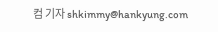컴 기자 shkimmy@hankyung.com